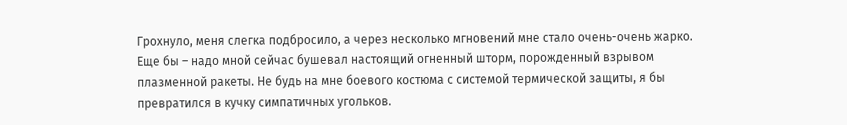Грохнуло, меня слегка подбросило, а через несколько мгновений мне стало очень-очень жарко. Еще бы – надо мной сейчас бушевал настоящий огненный шторм, порожденный взрывом плазменной ракеты. Не будь на мне боевого костюма с системой термической защиты, я бы превратился в кучку симпатичных угольков.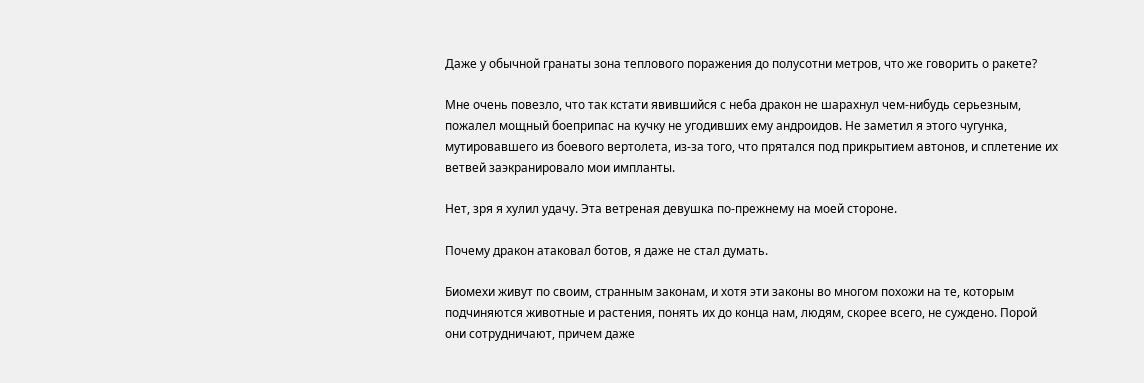Даже у обычной гранаты зона теплового поражения до полусотни метров, что же говорить о ракете?

Мне очень повезло, что так кстати явившийся с неба дракон не шарахнул чем-нибудь серьезным, пожалел мощный боеприпас на кучку не угодивших ему андроидов. Не заметил я этого чугунка, мутировавшего из боевого вертолета, из-за того, что прятался под прикрытием автонов, и сплетение их ветвей заэкранировало мои импланты.

Нет, зря я хулил удачу. Эта ветреная девушка по-прежнему на моей стороне.

Почему дракон атаковал ботов, я даже не стал думать.

Биомехи живут по своим, странным законам, и хотя эти законы во многом похожи на те, которым подчиняются животные и растения, понять их до конца нам, людям, скорее всего, не суждено. Порой они сотрудничают, причем даже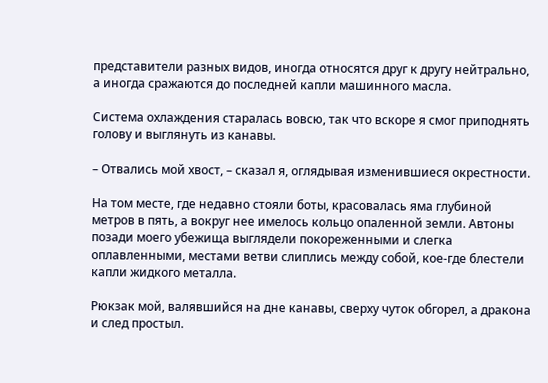представители разных видов, иногда относятся друг к другу нейтрально, а иногда сражаются до последней капли машинного масла.

Система охлаждения старалась вовсю, так что вскоре я смог приподнять голову и выглянуть из канавы.

– Отвались мой хвост, – сказал я, оглядывая изменившиеся окрестности.

На том месте, где недавно стояли боты, красовалась яма глубиной метров в пять, а вокруг нее имелось кольцо опаленной земли. Автоны позади моего убежища выглядели покореженными и слегка оплавленными, местами ветви слиплись между собой, кое-где блестели капли жидкого металла.

Рюкзак мой, валявшийся на дне канавы, сверху чуток обгорел, а дракона и след простыл.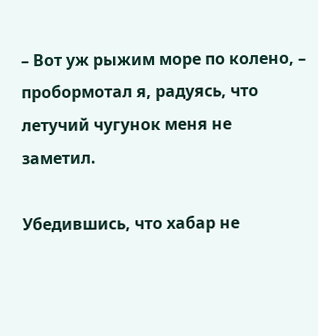– Вот уж рыжим море по колено, – пробормотал я, радуясь, что летучий чугунок меня не заметил.

Убедившись, что хабар не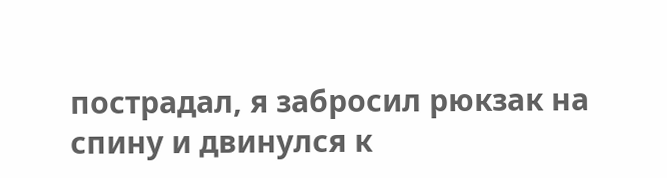пострадал, я забросил рюкзак на спину и двинулся к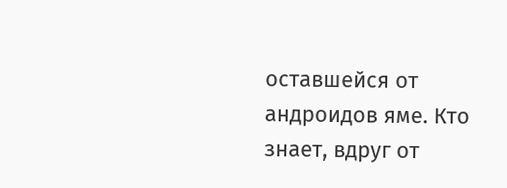оставшейся от андроидов яме. Кто знает, вдруг от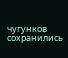чугунков сохранились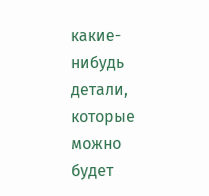какие-нибудь детали, которые можно будет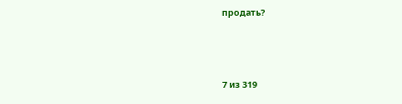продать?



7 из 319